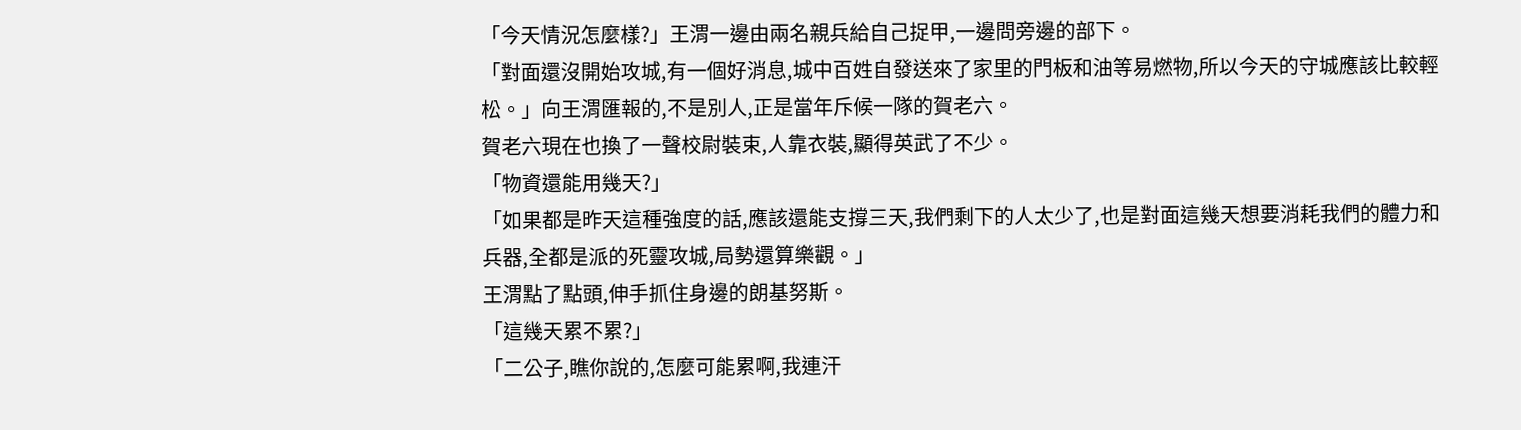「今天情況怎麼樣?」王渭一邊由兩名親兵給自己捉甲,一邊問旁邊的部下。
「對面還沒開始攻城,有一個好消息,城中百姓自發送來了家里的門板和油等易燃物,所以今天的守城應該比較輕松。」向王渭匯報的,不是別人,正是當年斥候一隊的賀老六。
賀老六現在也換了一聲校尉裝束,人靠衣裝,顯得英武了不少。
「物資還能用幾天?」
「如果都是昨天這種強度的話,應該還能支撐三天,我們剩下的人太少了,也是對面這幾天想要消耗我們的體力和兵器,全都是派的死靈攻城,局勢還算樂觀。」
王渭點了點頭,伸手抓住身邊的朗基努斯。
「這幾天累不累?」
「二公子,瞧你說的,怎麼可能累啊,我連汗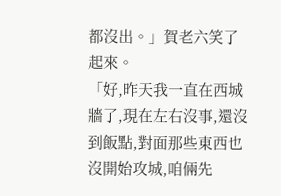都沒出。」賀老六笑了起來。
「好,昨天我一直在西城牆了,現在左右沒事,還沒到飯點,對面那些東西也沒開始攻城,咱倆先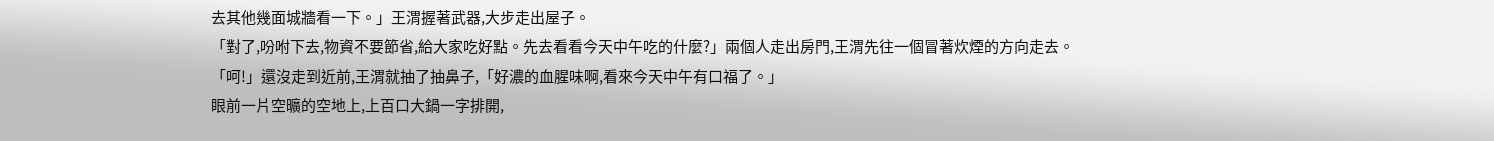去其他幾面城牆看一下。」王渭握著武器,大步走出屋子。
「對了,吩咐下去,物資不要節省,給大家吃好點。先去看看今天中午吃的什麼?」兩個人走出房門,王渭先往一個冒著炊煙的方向走去。
「呵!」還沒走到近前,王渭就抽了抽鼻子,「好濃的血腥味啊,看來今天中午有口福了。」
眼前一片空曠的空地上,上百口大鍋一字排開,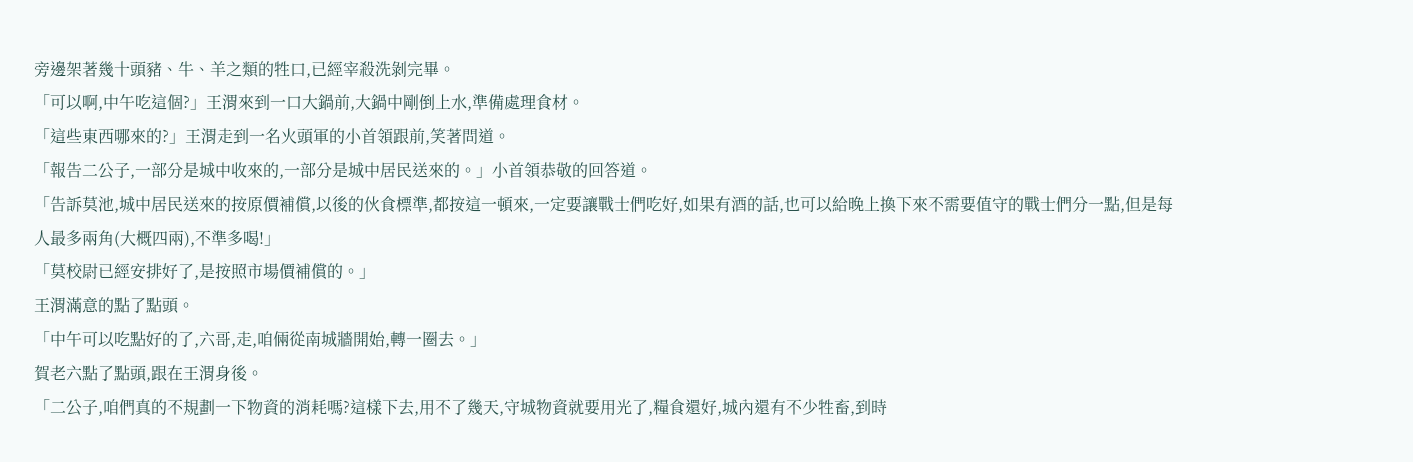旁邊架著幾十頭豬、牛、羊之類的牲口,已經宰殺洗剝完畢。
「可以啊,中午吃這個?」王渭來到一口大鍋前,大鍋中剛倒上水,準備處理食材。
「這些東西哪來的?」王渭走到一名火頭軍的小首領跟前,笑著問道。
「報告二公子,一部分是城中收來的,一部分是城中居民送來的。」小首領恭敬的回答道。
「告訴莫池,城中居民送來的按原價補償,以後的伙食標準,都按這一頓來,一定要讓戰士們吃好,如果有酒的話,也可以給晚上換下來不需要值守的戰士們分一點,但是每人最多兩角(大概四兩),不準多喝!」
「莫校尉已經安排好了,是按照市場價補償的。」
王渭滿意的點了點頭。
「中午可以吃點好的了,六哥,走,咱倆從南城牆開始,轉一圈去。」
賀老六點了點頭,跟在王渭身後。
「二公子,咱們真的不規劃一下物資的消耗嗎?這樣下去,用不了幾天,守城物資就要用光了,糧食還好,城內還有不少牲畜,到時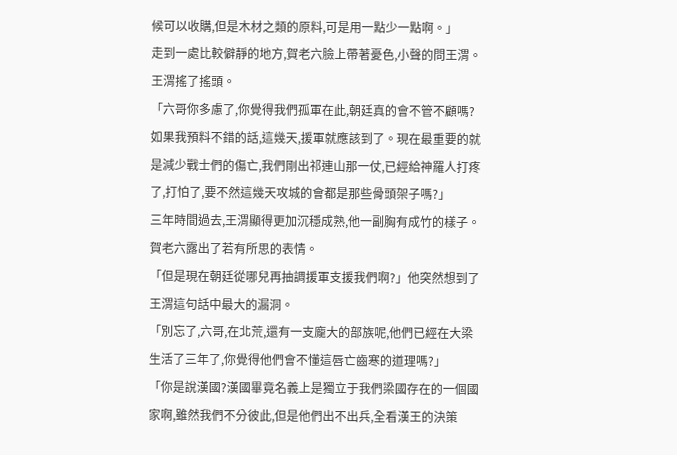候可以收購,但是木材之類的原料,可是用一點少一點啊。」
走到一處比較僻靜的地方,賀老六臉上帶著憂色,小聲的問王渭。
王渭搖了搖頭。
「六哥你多慮了,你覺得我們孤軍在此,朝廷真的會不管不顧嗎?如果我預料不錯的話,這幾天,援軍就應該到了。現在最重要的就是減少戰士們的傷亡,我們剛出祁連山那一仗,已經給神羅人打疼了,打怕了,要不然這幾天攻城的會都是那些骨頭架子嗎?」
三年時間過去,王渭顯得更加沉穩成熟,他一副胸有成竹的樣子。
賀老六露出了若有所思的表情。
「但是現在朝廷從哪兒再抽調援軍支援我們啊?」他突然想到了王渭這句話中最大的漏洞。
「別忘了,六哥,在北荒,還有一支龐大的部族呢,他們已經在大梁生活了三年了,你覺得他們會不懂這唇亡齒寒的道理嗎?」
「你是說漢國?漢國畢竟名義上是獨立于我們梁國存在的一個國家啊,雖然我們不分彼此,但是他們出不出兵,全看漢王的決策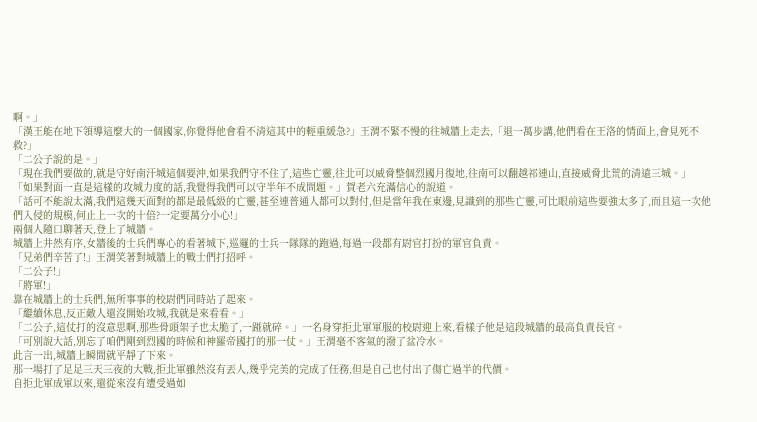啊。」
「漢王能在地下領導這麼大的一個國家,你覺得他會看不清這其中的輕重緩急?」王渭不緊不慢的往城牆上走去,「退一萬步講,他們看在王洛的情面上,會見死不救?」
「二公子說的是。」
「現在我們要做的,就是守好南汗城這個要沖,如果我們守不住了,這些亡靈,往北可以威脅整個烈國月復地,往南可以翻越祁連山,直接威脅北荒的清遠三城。」
「如果對面一直是這樣的攻城力度的話,我覺得我們可以守半年不成問題。」賀老六充滿信心的說道。
「話可不能說太滿,我們這幾天面對的都是最低級的亡靈,甚至連普通人都可以對付,但是當年我在東邊,見識到的那些亡靈,可比眼前這些要強太多了,而且這一次他們入侵的規模,何止上一次的十倍?一定要萬分小心!」
兩個人隨口聊著天,登上了城牆。
城牆上井然有序,女牆後的士兵們專心的看著城下,巡邏的士兵一隊隊的跑過,每過一段都有尉官打扮的軍官負責。
「兄弟們辛苦了!」王渭笑著對城牆上的戰士們打招呼。
「二公子!」
「將軍!」
靠在城牆上的士兵們,無所事事的校尉們同時站了起來。
「繼續休息,反正敵人還沒開始攻城,我就是來看看。」
「二公子,這仗打的沒意思啊,那些骨頭架子也太脆了,一踫就碎。」一名身穿拒北軍軍服的校尉迎上來,看樣子他是這段城牆的最高負責長官。
「可別說大話,別忘了咱們剛到烈國的時候和神羅帝國打的那一仗。」王渭毫不客氣的潑了盆冷水。
此言一出,城牆上瞬間就平靜了下來。
那一場打了足足三天三夜的大戰,拒北軍雖然沒有丟人,幾乎完美的完成了任務,但是自己也付出了傷亡過半的代價。
自拒北軍成軍以來,還從來沒有遭受過如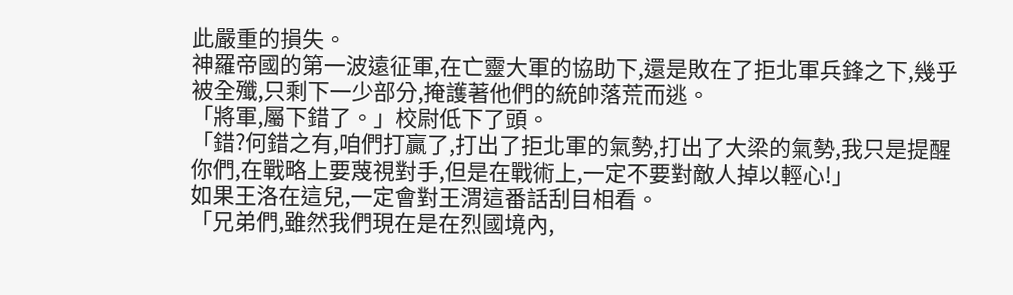此嚴重的損失。
神羅帝國的第一波遠征軍,在亡靈大軍的協助下,還是敗在了拒北軍兵鋒之下,幾乎被全殲,只剩下一少部分,掩護著他們的統帥落荒而逃。
「將軍,屬下錯了。」校尉低下了頭。
「錯?何錯之有,咱們打贏了,打出了拒北軍的氣勢,打出了大梁的氣勢,我只是提醒你們,在戰略上要蔑視對手,但是在戰術上,一定不要對敵人掉以輕心!」
如果王洛在這兒,一定會對王渭這番話刮目相看。
「兄弟們,雖然我們現在是在烈國境內,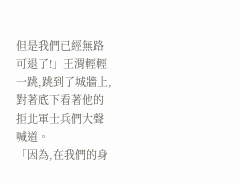但是我們已經無路可退了!」王渭輕輕一跳,跳到了城牆上,對著底下看著他的拒北軍士兵們大聲喊道。
「因為,在我們的身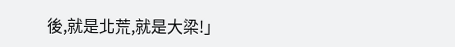後,就是北荒,就是大梁!」